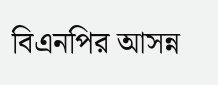বিএনপির আসন্ন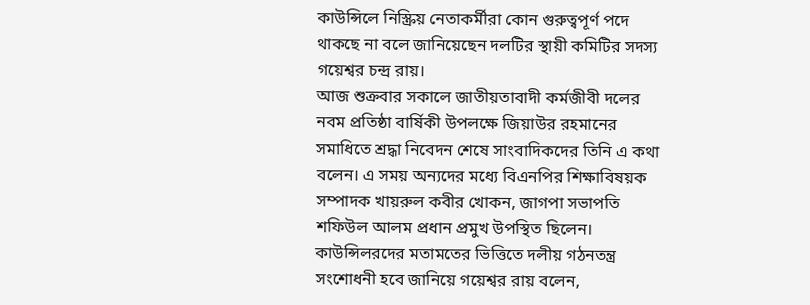কাউন্সিলে নিস্ক্রিয় নেতাকর্মীরা কোন গুরুত্বপূর্ণ পদে থাকছে না বলে জানিয়েছেন দলটির স্থায়ী কমিটির সদস্য গয়েশ্বর চন্দ্র রায়।
আজ শুক্রবার সকালে জাতীয়তাবাদী কর্মজীবী দলের নবম প্রতিষ্ঠা বার্ষিকী উপলক্ষে জিয়াউর রহমানের সমাধিতে শ্রদ্ধা নিবেদন শেষে সাংবাদিকদের তিনি এ কথা বলেন। এ সময় অন্যদের মধ্যে বিএনপির শিক্ষাবিষয়ক সম্পাদক খায়রুল কবীর খোকন, জাগপা সভাপতি শফিউল আলম প্রধান প্রমুখ উপস্থিত ছিলেন।
কাউন্সিলরদের মতামতের ভিত্তিতে দলীয় গঠনতন্ত্র সংশোধনী হবে জানিয়ে গয়েশ্বর রায় বলেন,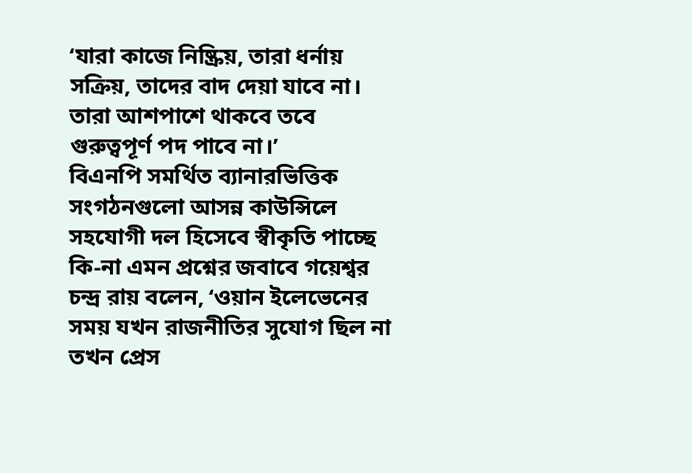‘যারা কাজে নিষ্ক্রিয়, তারা ধর্নায় সক্রিয়, তাদের বাদ দেয়া যাবে না। তারা আশপাশে থাকবে তবে গুরুত্বপূর্ণ পদ পাবে না।’
বিএনপি সমর্থিত ব্যানারভিত্তিক সংগঠনগুলো আসন্ন কাউন্সিলে সহযোগী দল হিসেবে স্বীকৃতি পাচ্ছে কি-না এমন প্রশ্নের জবাবে গয়েশ্বর চন্দ্র রায় বলেন, ‘ওয়ান ইলেভেনের সময় যখন রাজনীতির সুযোগ ছিল না তখন প্রেস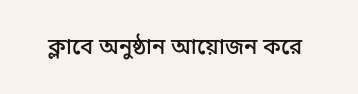ক্লাবে অনুষ্ঠান আয়োজন করে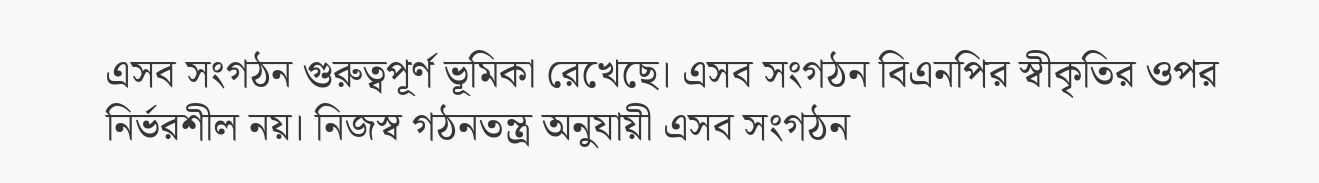এসব সংগঠন গুরুত্বপূর্ণ ভূমিকা রেখেছে। এসব সংগঠন বিএনপির স্বীকৃতির ওপর নির্ভরশীল নয়। নিজস্ব গঠনতন্ত্র অনুযায়ী এসব সংগঠন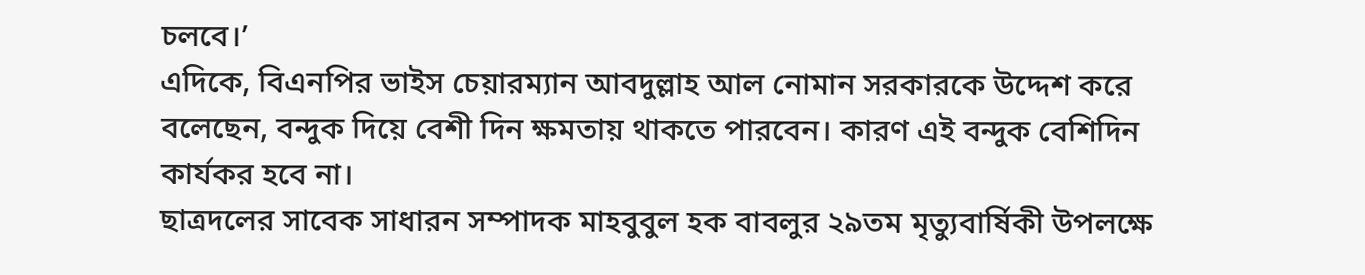চলবে।’
এদিকে, বিএনপির ভাইস চেয়ারম্যান আবদুল্লাহ আল নোমান সরকারকে উদ্দেশ করে বলেছেন, বন্দুক দিয়ে বেশী দিন ক্ষমতায় থাকতে পারবেন। কারণ এই বন্দুক বেশিদিন কার্যকর হবে না।
ছাত্রদলের সাবেক সাধারন সম্পাদক মাহবুবুল হক বাবলুর ২৯তম মৃত্যুবার্ষিকী উপলক্ষে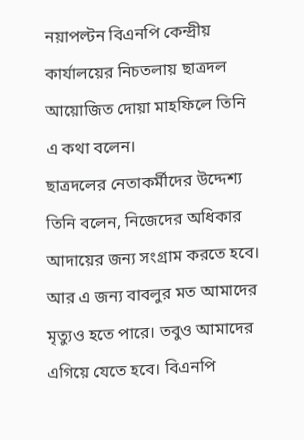নয়াপল্টন বিএনপি কেন্দ্রীয় কার্যালয়ের নিচতলায় ছাত্রদল আয়োজিত দোয়া মাহফিলে তিনি এ কথা বলেন।
ছাত্রদলের নেতাকর্মীদের উদ্দেশ্য তিনি বলেন, নিজেদের অধিকার আদায়ের জন্য সংগ্রাম করতে হবে। আর এ জন্য বাবলুর মত আমাদের মৃত্যুও হতে পারে। তবুও আমাদের এগিয়ে যেতে হবে। বিএনপি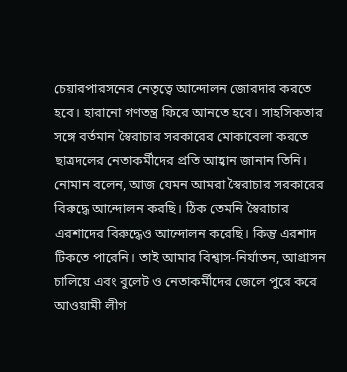চেয়ারপারসনের নেতৃত্বে আন্দোলন জোরদার করতে হবে। হারানো গণতন্ত্র ফিরে আনতে হবে। সাহসিকতার সঙ্গে বর্তমান স্বৈরাচার সরকারের মোকাবেলা করতে ছাত্রদলের নেতাকর্মীদের প্রতি আহ্বান জানান তিনি।
নোমান বলেন, আজ যেমন আমরা স্বৈরাচার সরকারের বিরুদ্ধে আন্দোলন করছি। ঠিক তেমনি স্বৈরাচার এরশাদের বিরুদ্ধেও আন্দোলন করেছি। কিন্তু এরশাদ টিকতে পারেনি। তাই আমার বিশ্বাস-নির্যাতন, আগ্রাসন চালিয়ে এবং বুলেট ও নেতাকর্মীদের জেলে পুরে করে আওয়ামী লীগ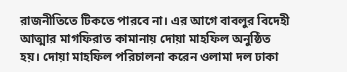রাজনীতিতে টিকতে পারবে না। এর আগে বাবলুর বিদেহী আত্মার মাগফিরাত কামানায় দোয়া মাহফিল অনুষ্ঠিত হয়। দোয়া মাহফিল পরিচালনা করেন ওলামা দল ঢাকা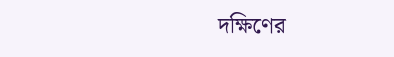দক্ষিণের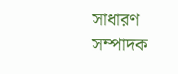সাধারণ সম্পাদক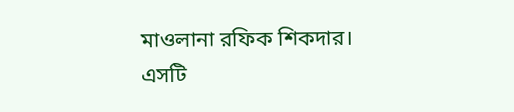মাওলানা রফিক শিকদার।
এসটি